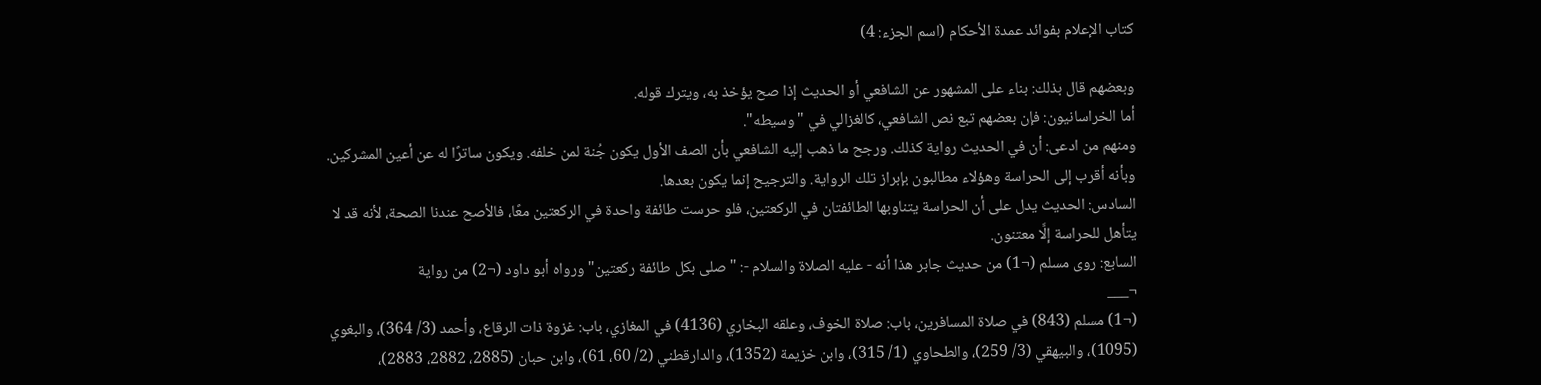كتاب الإعلام بفوائد عمدة الأحكام (اسم الجزء: 4)

وبعضهم قال بذلك: بناء على المشهور عن الشافعي أو الحديث إذا صح يؤخذ به، ويترك قوله.
أما الخراسانيون: فإن بعضهم تبع نص الشافعي، كالغزالي في "وسيطه".
ومنهم من ادعى: أن في الحديث رواية كذلك. ورجح ما ذهب إليه الشافعي بأن الصف الأول يكون جُنة لمن خلفه. ويكون ساترًا له عن أعين المشركين. وبأنه أقرب إلى الحراسة وهؤلاء مطالبون بإبراز تلك الرواية. والترجيح إنما يكون بعدها.
السادس: الحديث يدل على أن الحراسة يتناوبها الطائفتان في الركعتين، فلو حرست طائفة واحدة في الركعتين معًا، فالأصح عندنا الصحة، لأنه قد لا يتأهل للحراسة إلَّا معتنون.
السابع: روى مسلم (¬1) من حديث جابر هذا أنه - عليه الصلاة والسلام -: "صلى بكل طائفة ركعتين" ورواه أبو داود (¬2) من رواية
¬___
(¬1) مسلم (843) في صلاة المسافرين، باب: صلاة الخوف، وعلقه البخاري (4136) في المغازي، باب: غزوة ذات الرقاع، وأحمد (3/ 364)، والبغوي (1095)، والبيهقي (3/ 259)، والطحاوي (1/ 315)، وابن خزيمة (1352)، والدارقطني (2/ 60، 61)، وابن حبان (2885، 2882، 2883)،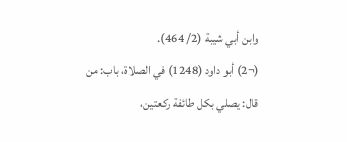وابن أبي شيبة (2/ 464).
(¬2) أبو داود (1248) في الصلاة، باب: من قال: يصلي بكل طائفة ركعتين،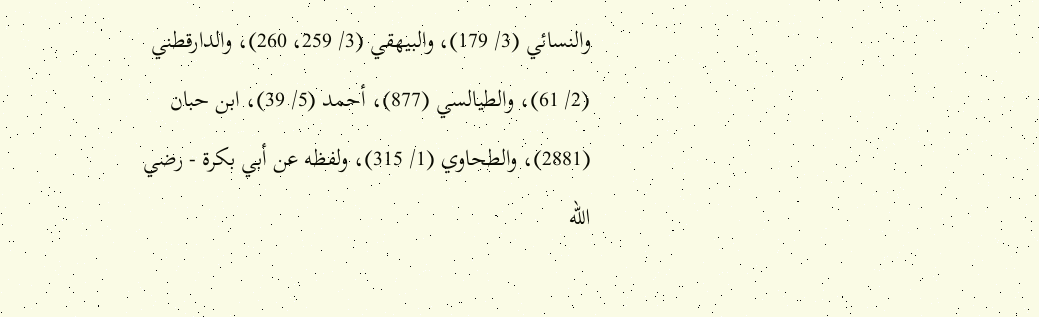والنسائي (3/ 179)، والبيهقي (3/ 259، 260)، والدارقطني (2/ 61)، والطيالسي (877)، أحمد (5/ 39)، ابن حبان (2881)، والطحاوي (1/ 315)، ولفظه عن أبي بكرة - رضي الله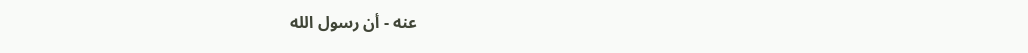عنه - أن رسول الله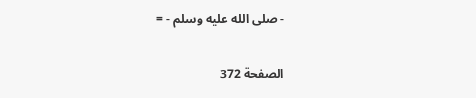- صلى الله عليه وسلم - =

الصفحة 372